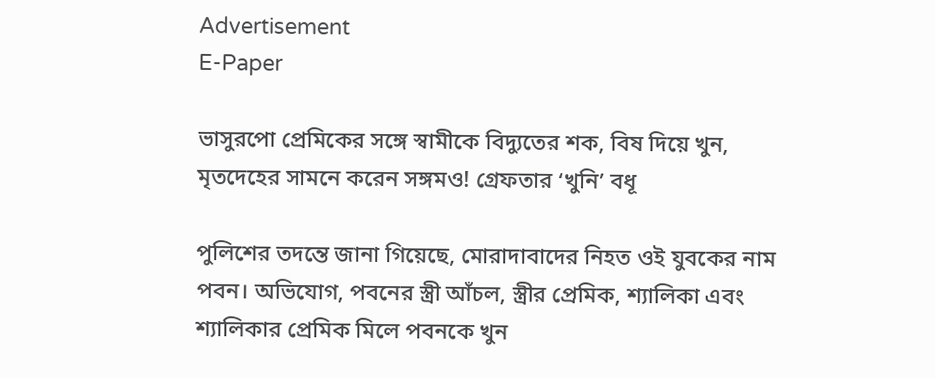Advertisement
E-Paper

ভাসুরপো প্রেমিকের সঙ্গে স্বামীকে বিদ্যুতের শক, বিষ দিয়ে খুন, মৃতদেহের সামনে করেন সঙ্গমও! গ্রেফতার ‘খুনি’ বধূ

পুলিশের তদন্তে জানা গিয়েছে, মোরাদাবাদের নিহত ওই যুবকের নাম পবন। অভিযোগ, পবনের স্ত্রী আঁচল, স্ত্রীর প্রেমিক, শ্যালিকা এবং শ্যালিকার প্রেমিক মিলে পবনকে খুন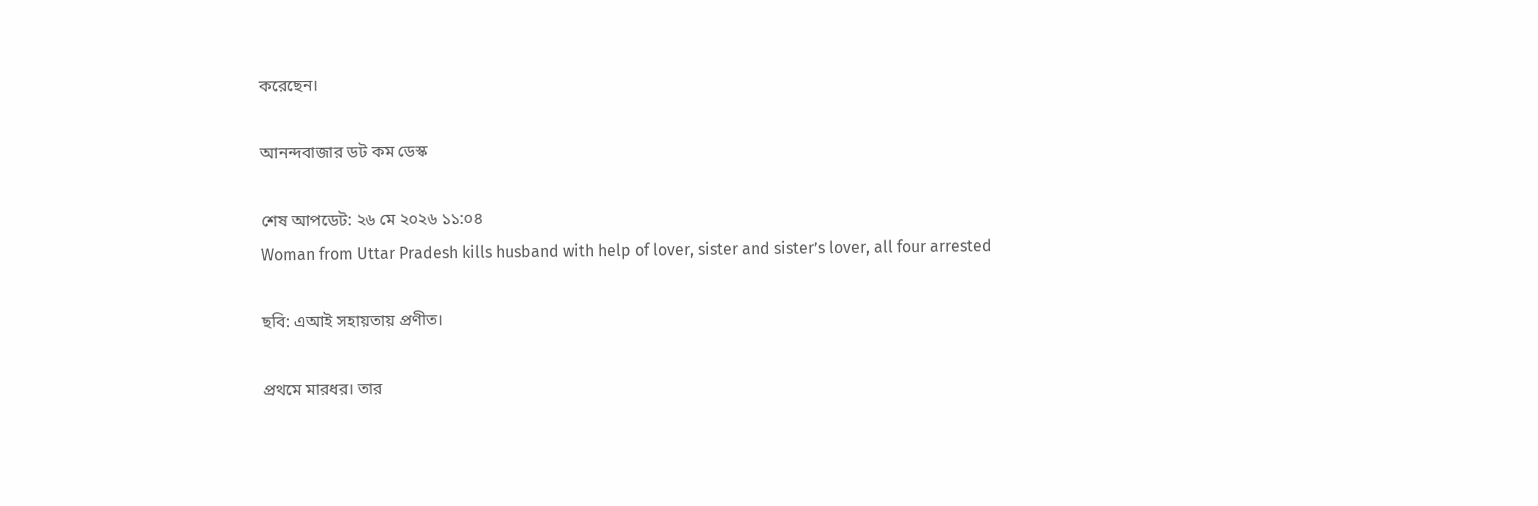করেছেন।

আনন্দবাজার ডট কম ডেস্ক

শেষ আপডেট: ২৬ মে ২০২৬ ১১:০৪
Woman from Uttar Pradesh kills husband with help of lover, sister and sister’s lover, all four arrested

ছবি: এআই সহায়তায় প্রণীত।

প্রথমে মারধর। তার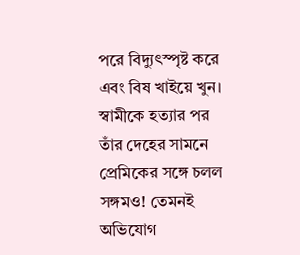পরে বিদ্যুৎস্পৃষ্ট করে এবং বিষ খাইয়ে খুন। স্বামীকে হত্যার পর তাঁর দেহের সামনে প্রেমিকের সঙ্গে চলল সঙ্গমও! তেমনই অভিযোগ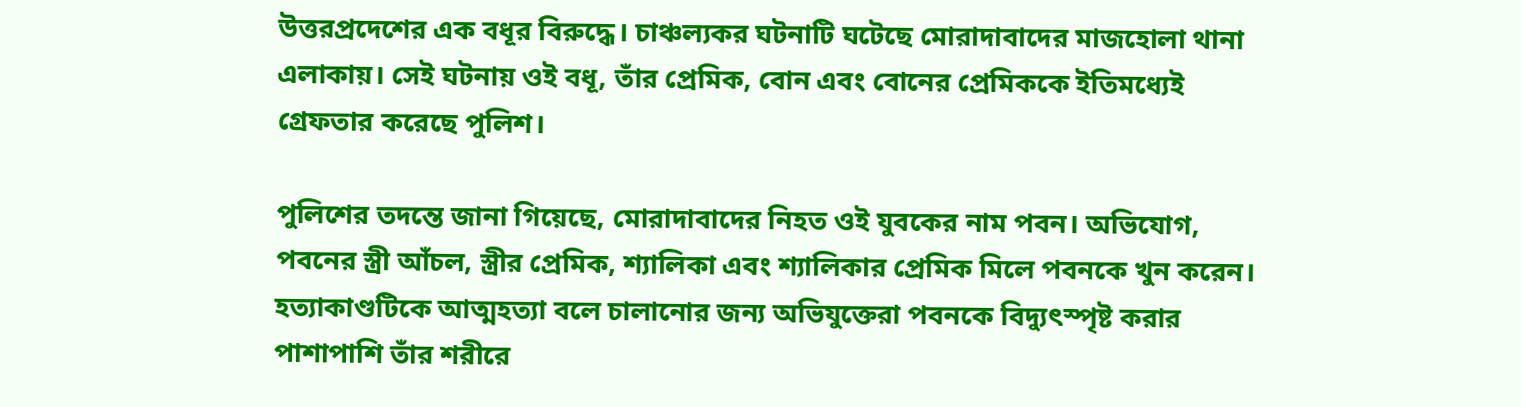উত্তরপ্রদেশের এক বধূর বিরুদ্ধে। চাঞ্চল্যকর ঘটনাটি ঘটেছে মোরাদাবাদের মাজহোলা থানা এলাকায়। সেই ঘটনায় ওই বধূ, তাঁর প্রেমিক, বোন এবং বোনের প্রেমিককে ইতিমধ্যেই গ্রেফতার করেছে পুলিশ।

পুলিশের তদন্তে জানা গিয়েছে, মোরাদাবাদের নিহত ওই যুবকের নাম পবন। অভিযোগ, পবনের স্ত্রী আঁচল, স্ত্রীর প্রেমিক, শ্যালিকা এবং শ্যালিকার প্রেমিক মিলে পবনকে খুন করেন। হত্যাকাণ্ডটিকে আত্মহত্যা বলে চালানোর জন্য অভিযুক্তেরা পবনকে বিদ্যুৎস্পৃষ্ট করার পাশাপাশি তাঁর শরীরে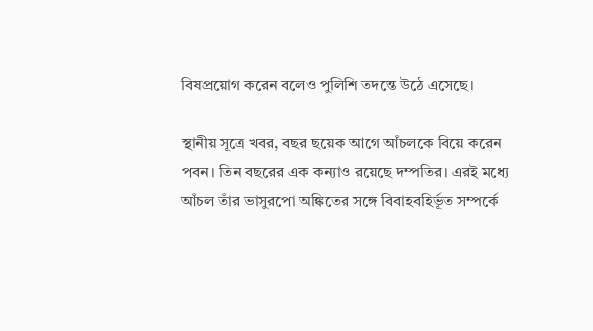বিষপ্রয়োগ করেন বলেও পুলিশি তদন্তে উঠে এসেছে।

স্থানীয় সূত্রে খবর, বছর ছয়েক আগে আঁচলকে বিয়ে করেন পবন। তিন বছরের এক কন্যাও রয়েছে দম্পতির। এরই মধ্যে আঁচল তাঁর ভাসুরপো অঙ্কিতের সঙ্গে বিবাহবহির্ভূত সম্পর্কে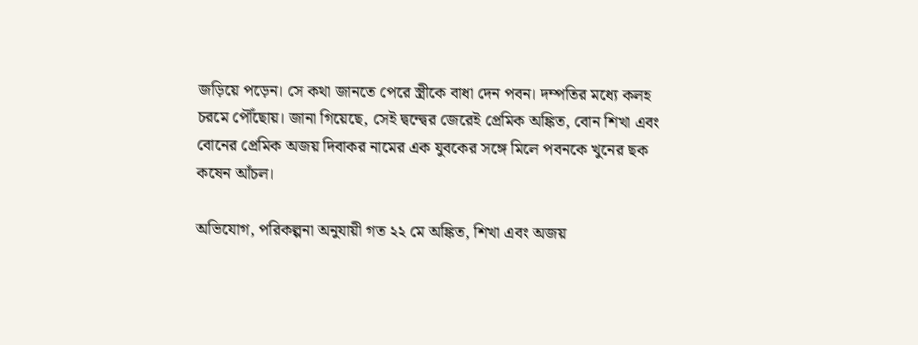জড়িয়ে পড়েন। সে কথা জানতে পেরে স্ত্রীকে বাধা দেন পবন। দম্পতির মধ্যে কলহ চরমে পৌঁছোয়। জানা গিয়েছে, সেই দ্বন্দ্বের জেরেই প্রেমিক অঙ্কিত, বোন শিখা এবং বোনের প্রেমিক অজয় দিবাকর নামের এক যুবকের সঙ্গে মিলে পবনকে খুনের ছক কষেন আঁচল।

অভিযোগ, পরিকল্পনা অনুযায়ী গত ২২ মে অঙ্কিত, শিখা এবং অজয়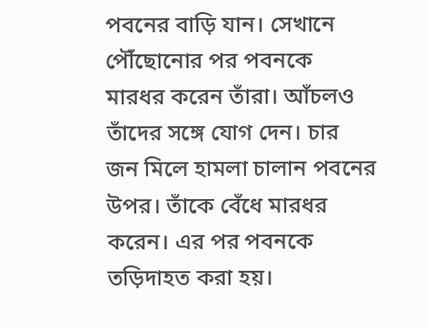পবনের বাড়ি যান। সেখানে পৌঁছোনোর পর পবনকে মারধর করেন তাঁরা। আঁচলও তাঁদের সঙ্গে যোগ দেন। চার জন মিলে হামলা চালান পবনের উপর। তাঁকে বেঁধে মারধর করেন। এর পর পবনকে তড়িদাহত করা হয়।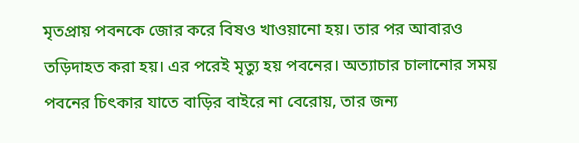মৃতপ্রায় পবনকে জোর করে বিষও খাওয়ানো হয়। তার পর আবারও তড়িদাহত করা হয়। এর পরেই মৃত্যু হয় পবনের। অত্যাচার চালানোর সময় পবনের চিৎকার যাতে বাড়ির বাইরে না বেরোয়, তার জন্য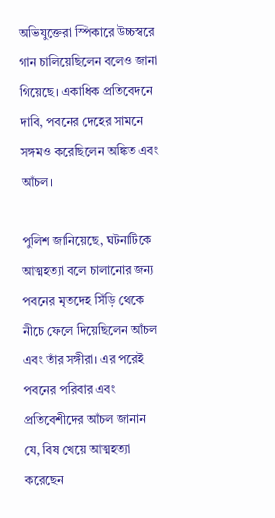অভিযুক্তেরা স্পিকারে উচ্চস্বরে গান চালিয়েছিলেন বলেও জানা গিয়েছে। একাধিক প্রতিবেদনে দাবি, পবনের দেহের সামনে সঙ্গমও করেছিলেন অঙ্কিত এবং আঁচল।

পুলিশ জানিয়েছে, ঘটনাটিকে আত্মহত্যা বলে চালানোর জন্য পবনের মৃতদেহ সিঁড়ি থেকে নীচে ফেলে দিয়েছিলেন আঁচল এবং তাঁর সঙ্গীরা। এর পরেই পবনের পরিবার এবং প্রতিবেশীদের আঁচল জানান যে, বিষ খেয়ে আত্মহত্যা করেছেন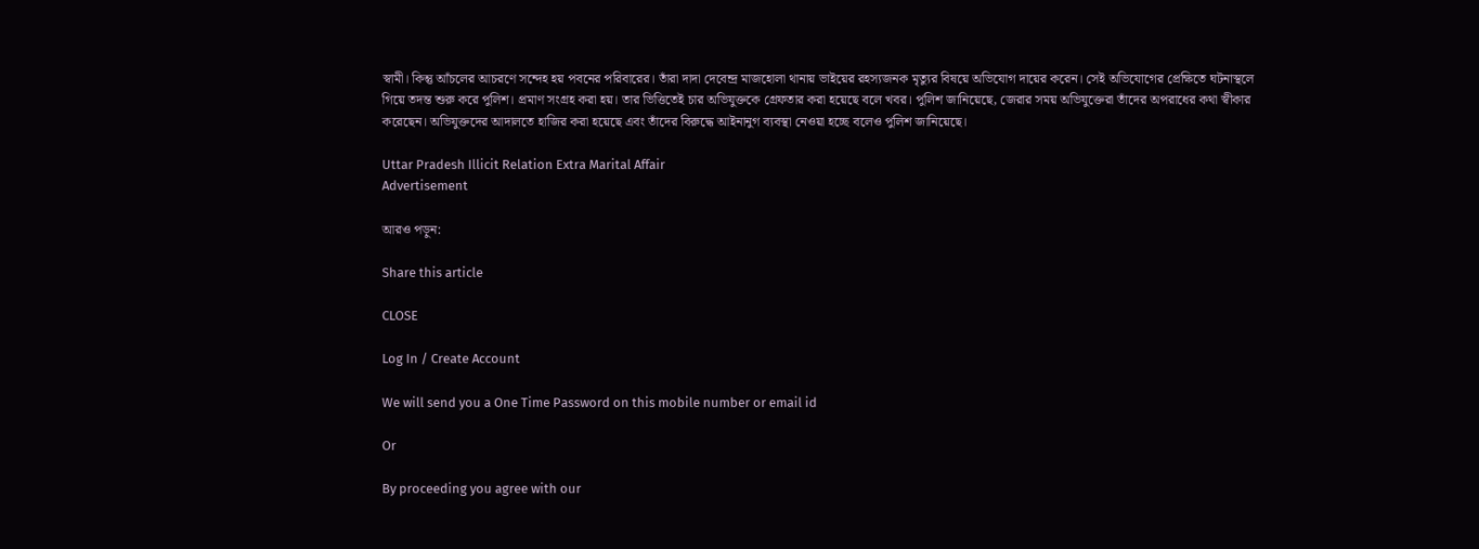স্বামী। কিন্তু আঁচলের আচরণে সন্দেহ হয় পবনের পরিবারের। তাঁরা দাদা দেবেন্দ্র মাজহোলা থানায় ভাইয়ের রহস্যজনক মৃত্যুর বিষয়ে অভিযোগ দায়ের করেন। সেই অভিযোগের প্রেক্ষিতে ঘটনাস্থলে গিয়ে তদন্ত শুরু করে পুলিশ। প্রমাণ সংগ্রহ করা হয়। তার ভিত্তিতেই চার অভিযুক্তকে গ্রেফতার করা হয়েছে বলে খবর। পুলিশ জানিয়েছে, জেরার সময় অভিযুক্তেরা তাঁদের অপরাধের কথা স্বীকার করেছেন। অভিযুক্তদের আদালতে হাজির করা হয়েছে এবং তাঁদের বিরুদ্ধে আইনানুগ ব্যবস্থা নেওয়া হচ্ছে বলেও পুলিশ জানিয়েছে।

Uttar Pradesh Illicit Relation Extra Marital Affair
Advertisement

আরও পড়ুন:

Share this article

CLOSE

Log In / Create Account

We will send you a One Time Password on this mobile number or email id

Or

By proceeding you agree with our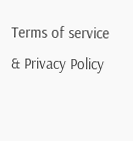Terms of service & Privacy Policy